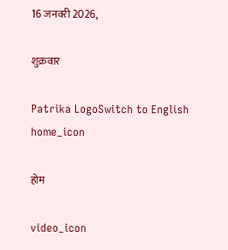16 जनवरी 2026,

शुक्रवार

Patrika LogoSwitch to English
home_icon

होम

video_icon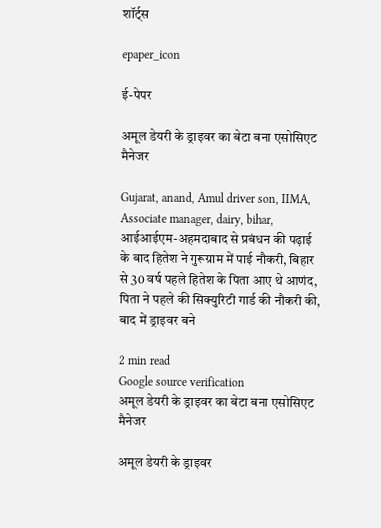शॉर्ट्स

epaper_icon

ई-पेपर

अमूल डेयरी के ड्राइवर का बेटा बना एसोसिएट मैनेजर

Gujarat, anand, Amul driver son, IIMA, Associate manager, dairy, bihar, आईआईएम-अहमदाबाद से प्रबंधन की पढ़ाई के बाद हितेश ने गुरूग्राम में पाई नौकरी, बिहार से 30 वर्ष पहले हितेश के पिता आए थे आणंद, पिता ने पहले की सिक्युरिटी गार्ड की नौकरी की, बाद में ड्राइवर बने

2 min read
Google source verification
अमूल डेयरी के ड्राइवर का बेटा बना एसोसिएट मैनेजर

अमूल डेयरी के ड्राइवर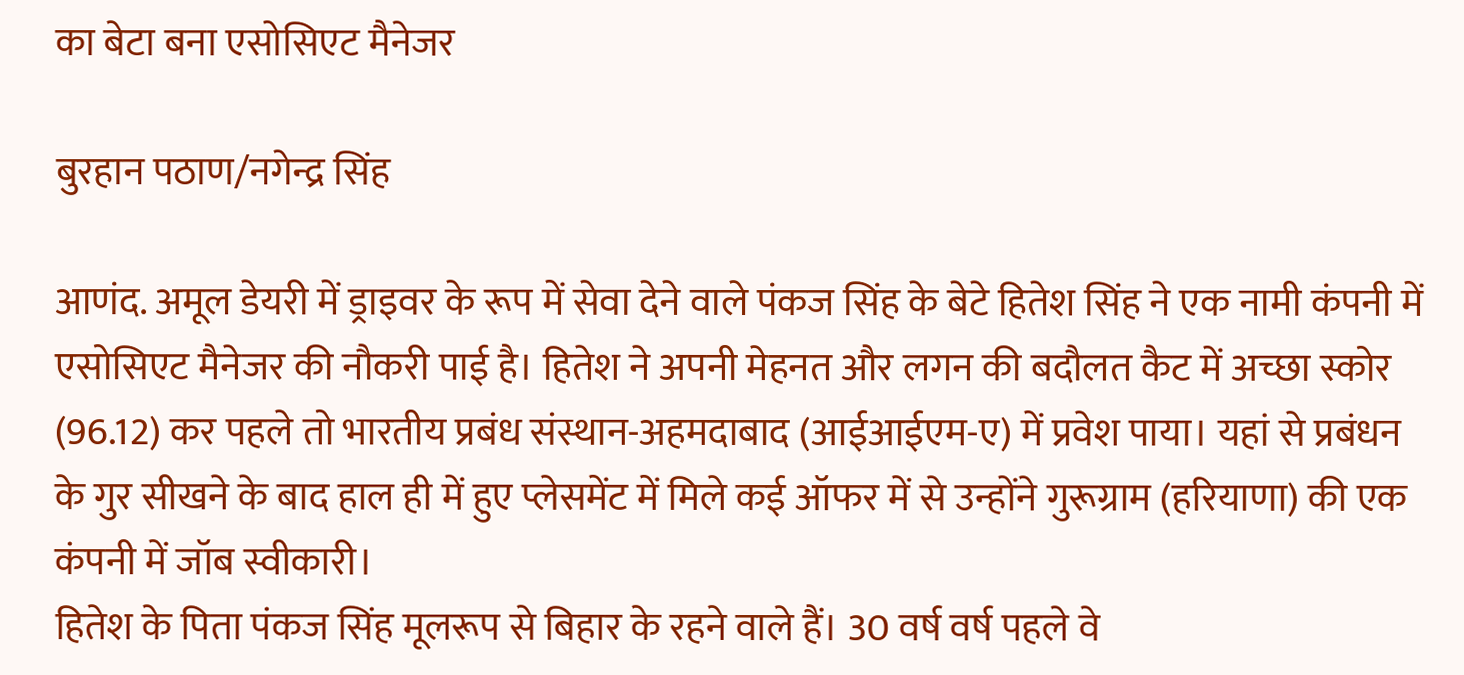का बेटा बना एसोसिएट मैनेजर

बुरहान पठाण/नगेन्द्र सिंह

आणंद. अमूल डेयरी में ड्राइवर के रूप में सेवा देने वाले पंकज सिंह के बेटे हितेश सिंह ने एक नामी कंपनी में एसोसिएट मैनेजर की नौकरी पाई है। हितेश ने अपनी मेहनत और लगन की बदौलत कैट में अच्छा स्कोर (96.12) कर पहले तो भारतीय प्रबंध संस्थान-अहमदाबाद (आईआईएम-ए) में प्रवेश पाया। यहां से प्रबंधन के गुर सीखने के बाद हाल ही में हुए प्लेसमेंट में मिले कई ऑफर में से उन्होंने गुरूग्राम (हरियाणा) की एक कंपनी में जॉब स्वीकारी।
हितेश के पिता पंकज सिंह मूलरूप से बिहार के रहने वाले हैं। 30 वर्ष वर्ष पहले वे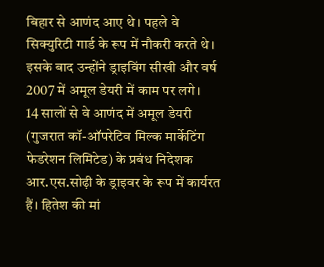बिहार से आणंद आए थे। पहले वे सिक्युरिटी गार्ड के रूप में नौकरी करते थे। इसके बाद उन्होंने ड्राइविंग सीखी और वर्ष 2007 में अमूल डेयरी में काम पर लगे।
14 सालों से वे आणंद में अमूल डेयरी (गुजरात कॉ-ऑपरेटिव मिल्क मार्केटिंग फेडरेशन लिमिटेड) के प्रबंध निदेशक आर.एस.सोढ़ी के ड्राइवर के रूप में कार्यरत हैं। हितेश की मां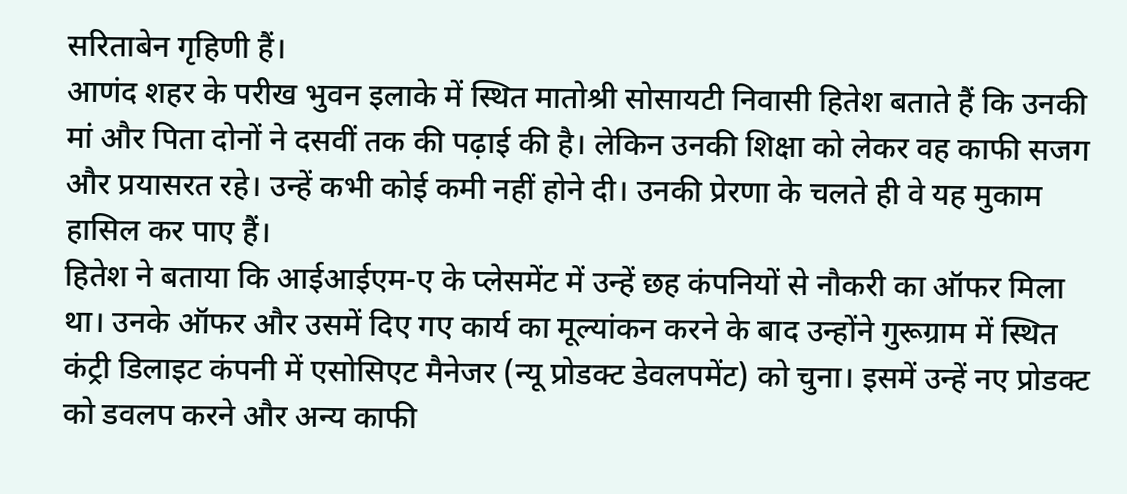सरिताबेन गृहिणी हैं।
आणंद शहर के परीख भुवन इलाके में स्थित मातोश्री सोसायटी निवासी हितेश बताते हैं कि उनकी मां और पिता दोनों ने दसवीं तक की पढ़ाई की है। लेकिन उनकी शिक्षा को लेकर वह काफी सजग और प्रयासरत रहे। उन्हें कभी कोई कमी नहीं होने दी। उनकी प्रेरणा के चलते ही वे यह मुकाम हासिल कर पाए हैं।
हितेश ने बताया कि आईआईएम-ए के प्लेसमेंट में उन्हें छह कंपनियों से नौकरी का ऑफर मिला था। उनके ऑफर और उसमें दिए गए कार्य का मूल्यांकन करने के बाद उन्होंने गुरूग्राम में स्थित कंट्री डिलाइट कंपनी में एसोसिएट मैनेजर (न्यू प्रोडक्ट डेवलपमेंट) को चुना। इसमें उन्हें नए प्रोडक्ट को डवलप करने और अन्य काफी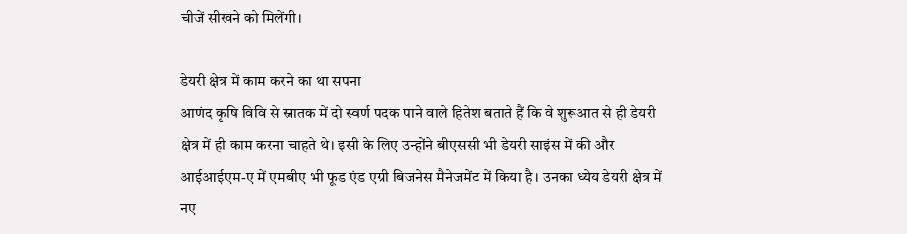चीजें सीखने को मिलेंगी।

डेयरी क्षेत्र में काम करने का था सपना
आणंद कृषि विवि से स्नातक में दो स्वर्ण पदक पाने वाले हितेश बताते हैं कि वे शुरूआत से ही डेयरी क्षेत्र में ही काम करना चाहते थे। इसी के लिए उन्होंने बीएससी भी डेयरी साइंस में की और आईआईएम-ए में एमबीए भी फूड एंड एग्री बिजनेस मैनेजमेंट में किया है। उनका ध्येय डेयरी क्षेत्र में नए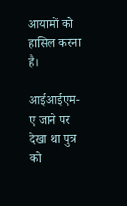आयामों को हासिल करना है।

आईआईएम-ए जाने पर देखा था पुत्र को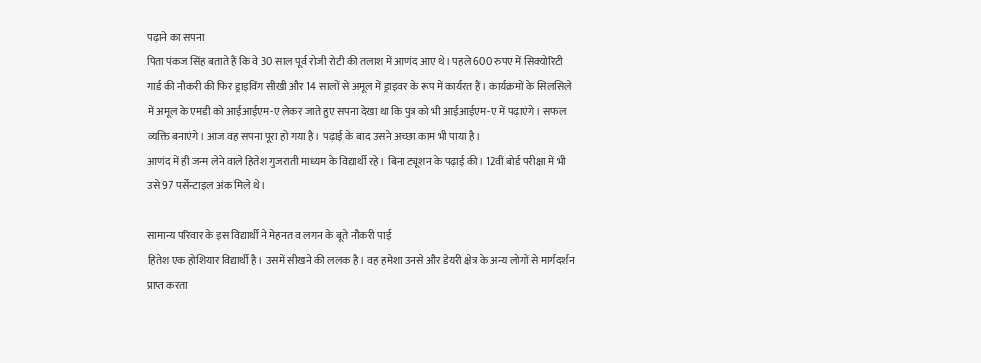पढ़ाने का सपना
पिता पंकज सिंह बताते हैं कि वे 30 साल पूर्व रोजी रोटी की तलाश में आणंद आए थे। पहले 600 रुपए में सिक्योरिटी गार्ड की नौकरी की फिर ड्राइविंग सीखी और 14 सालों से अमूल में ड्राइवर के रूप में कार्यरत हैं। कार्यक्रमों के सिलसिले में अमूल के एमडी को आईआईएम-ए लेकर जाते हुए सपना देखा था कि पुत्र को भी आईआईएम-ए में पढ़ाएंगे। सफल व्यक्ति बनाएंगे। आज वह सपना पूरा हो गया है। पढ़ाई के बाद उसने अच्छा काम भी पाया है।
आणंद में ही जन्म लेने वाले हितेश गुजराती माध्यम के विद्यार्थी रहे। बिना ट्यूशन के पढ़ाई की। 12वीं बोर्ड परीक्षा में भी उसे 97 पर्सेन्टाइल अंक मिले थे।

सामान्य परिवार के इस विद्यार्थी ने मेहनत व लगन के बूते नौकरी पाई
हितेश एक होशियार विद्यार्थी है। उसमें सीखने की ललक है। वह हमेशा उनसे और डेयरी क्षेत्र के अन्य लोगों से मार्गदर्शन प्राप्त करता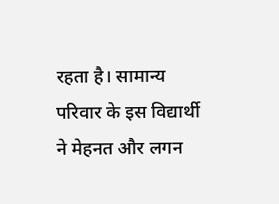रहता है। सामान्य परिवार के इस विद्यार्थी ने मेहनत और लगन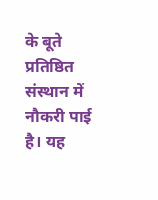के बूते प्रतिष्ठित संस्थान में नौकरी पाई है। यह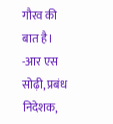गौरव की बात है।
-आर एस सोढ़ी, प्रबंध निदेशक,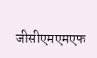जीसीएमएमएफ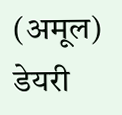(अमूल) डेयरी